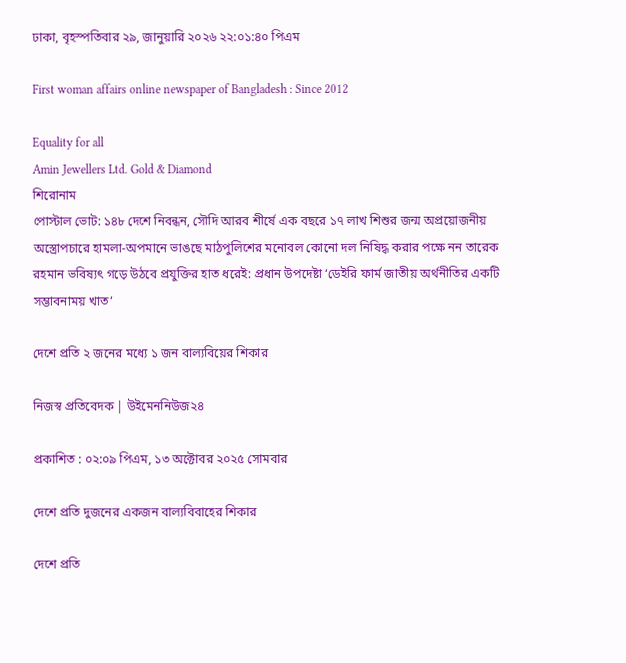ঢাকা, বৃহস্পতিবার ২৯, জানুয়ারি ২০২৬ ২২:০১:৪০ পিএম

First woman affairs online newspaper of Bangladesh : Since 2012

Equality for all
Amin Jewellers Ltd. Gold & Diamond
শিরোনাম
পোস্টাল ভোট: ১৪৮ দেশে নিবন্ধন, সৌদি আরব শীর্ষে এক বছরে ১৭ লাখ শিশুর জন্ম অপ্রয়োজনীয় অস্ত্রোপচারে হামলা-অপমানে ভাঙছে মাঠপুলিশের মনোবল কোনো দল নিষিদ্ধ করার পক্ষে নন তারেক রহমান ভবিষ্যৎ গড়ে উঠবে প্রযুক্তির হাত ধরেই: প্রধান উপদেষ্টা ‘ডেইরি ফার্ম জাতীয় অর্থনীতির একটি সম্ভাবনাময় খাত’

দেশে প্রতি ২ জনের মধ্যে ১ জন বাল্যবিয়ের শিকার

নিজস্ব প্রতিবেদক | উইমেননিউজ২৪

প্রকাশিত : ০২:০৯ পিএম, ১৩ অক্টোবর ২০২৫ সোমবার

দেশে প্রতি দুজনের একজন বাল্যবিবাহের শিকার

দেশে প্রতি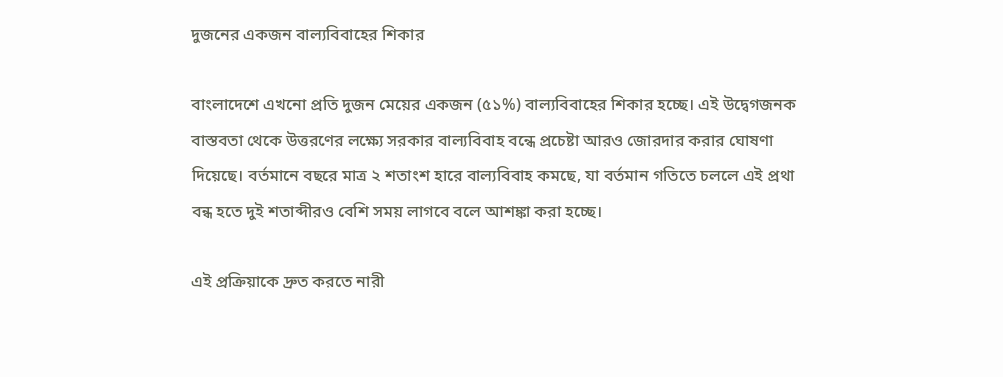দুজনের একজন বাল্যবিবাহের শিকার

বাংলাদেশে এখনো প্রতি দুজন মেয়ের একজন (৫১%) বাল্যবিবাহের শিকার হচ্ছে। এই উদ্বেগজনক বাস্তবতা থেকে উত্তরণের লক্ষ্যে সরকার বাল্যবিবাহ বন্ধে প্রচেষ্টা আরও জোরদার করার ঘোষণা দিয়েছে। বর্তমানে বছরে মাত্র ২ শতাংশ হারে বাল্যবিবাহ কমছে, যা বর্তমান গতিতে চললে এই প্রথা বন্ধ হতে দুই শতাব্দীরও বেশি সময় লাগবে বলে আশঙ্কা করা হচ্ছে।

এই প্রক্রিয়াকে দ্রুত করতে নারী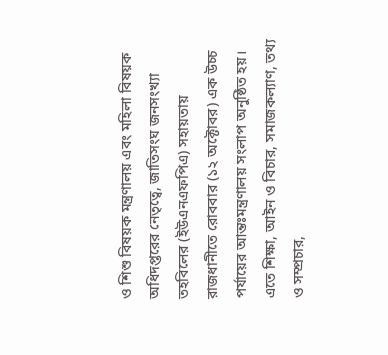ও শিশু বিষয়ক মন্ত্রণালয় এবং মহিলা বিষয়ক অধিদপ্তরের নেতৃত্বে, জাতিসংঘ জনসংখ্যা তহবিলের (ইউএনএফপিএ) সহায়তায় রাজধানীতে রোববার (১২ অক্টোবর) এক উচ্চ পর্যায়ের আন্তঃমন্ত্রণালয় সংলাপ অনুষ্ঠিত হয়। এতে শিক্ষা, আইন ও বিচার, সমাজকল্যাণ, তথ্য ও সম্প্রচার,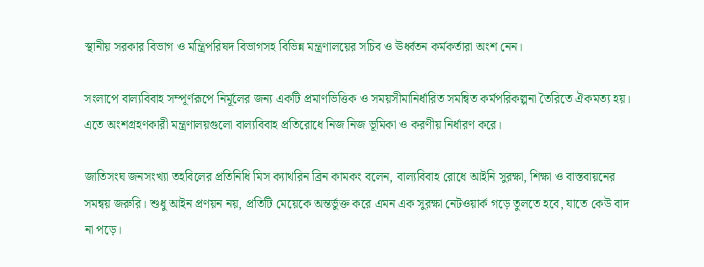স্থানীয় সরকার বিভাগ ও মন্ত্রিপরিষদ বিভাগসহ বিভিন্ন মন্ত্রণালয়ের সচিব ও ঊর্ধ্বতন কর্মকর্তারা অংশ নেন।

সংলাপে বাল্যবিবাহ সম্পূর্ণরূপে নির্মূলের জন্য একটি প্রমাণভিত্তিক ও সময়সীমানির্ধারিত সমন্বিত কর্মপরিকল্পনা তৈরিতে ঐকমত্য হয়। এতে অংশগ্রহণকারী মন্ত্রণালয়গুলো বাল্যবিবাহ প্রতিরোধে নিজ নিজ ভূমিকা ও করণীয় নির্ধারণ করে।

জাতিসংঘ জনসংখ্যা তহবিলের প্রতিনিধি মিস ক্যাথরিন ব্রিন কামকং বলেন, বাল্যবিবাহ রোধে আইনি সুরক্ষা, শিক্ষা ও বাস্তবায়নের সমন্বয় জরুরি। শুধু আইন প্রণয়ন নয়, প্রতিটি মেয়েকে অন্তর্ভুক্ত করে এমন এক সুরক্ষা নেটওয়ার্ক গড়ে তুলতে হবে, যাতে কেউ বাদ না পড়ে।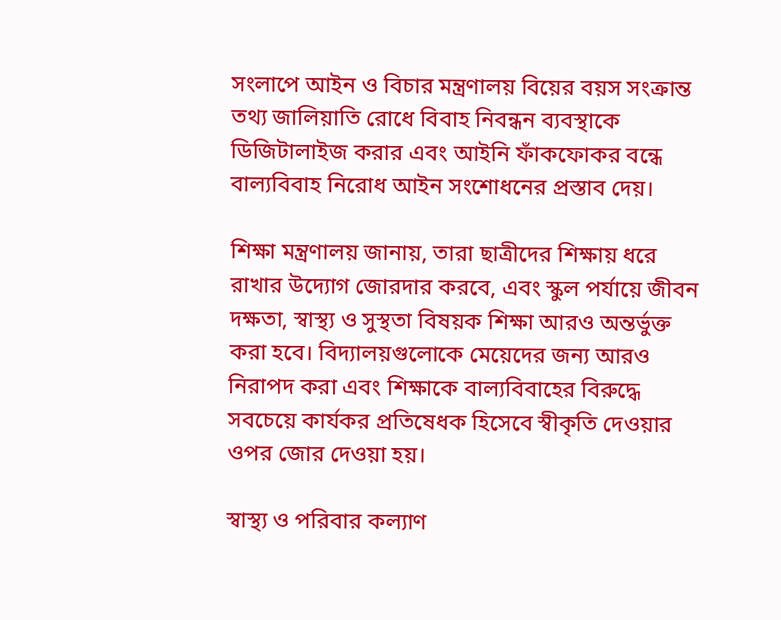সংলাপে আইন ও বিচার মন্ত্রণালয় বিয়ের বয়স সংক্রান্ত তথ্য জালিয়াতি রোধে বিবাহ নিবন্ধন ব্যবস্থাকে ডিজিটালাইজ করার এবং আইনি ফাঁকফোকর বন্ধে বাল্যবিবাহ নিরোধ আইন সংশোধনের প্রস্তাব দেয়।

শিক্ষা মন্ত্রণালয় জানায়, তারা ছাত্রীদের শিক্ষায় ধরে রাখার উদ্যোগ জোরদার করবে, এবং স্কুল পর্যায়ে জীবন দক্ষতা, স্বাস্থ্য ও সুস্থতা বিষয়ক শিক্ষা আরও অন্তর্ভুক্ত করা হবে। বিদ্যালয়গুলোকে মেয়েদের জন্য আরও নিরাপদ করা এবং শিক্ষাকে বাল্যবিবাহের বিরুদ্ধে সবচেয়ে কার্যকর প্রতিষেধক হিসেবে স্বীকৃতি দেওয়ার ওপর জোর দেওয়া হয়।

স্বাস্থ্য ও পরিবার কল্যাণ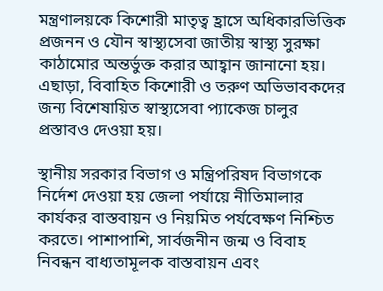মন্ত্রণালয়কে কিশোরী মাতৃত্ব হ্রাসে অধিকারভিত্তিক প্রজনন ও যৌন স্বাস্থ্যসেবা জাতীয় স্বাস্থ্য সুরক্ষা কাঠামোর অন্তর্ভুক্ত করার আহ্বান জানানো হয়। এছাড়া, বিবাহিত কিশোরী ও তরুণ অভিভাবকদের জন্য বিশেষায়িত স্বাস্থ্যসেবা প্যাকেজ চালুর প্রস্তাবও দেওয়া হয়।

স্থানীয় সরকার বিভাগ ও মন্ত্রিপরিষদ বিভাগকে নির্দেশ দেওয়া হয় জেলা পর্যায়ে নীতিমালার কার্যকর বাস্তবায়ন ও নিয়মিত পর্যবেক্ষণ নিশ্চিত করতে। পাশাপাশি, সার্বজনীন জন্ম ও বিবাহ নিবন্ধন বাধ্যতামূলক বাস্তবায়ন এবং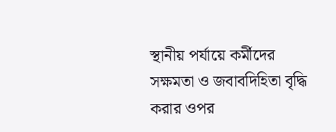স্থানীয় পর্যায়ে কর্মীদের সক্ষমতা ও জবাবদিহিতা বৃদ্ধি করার ওপর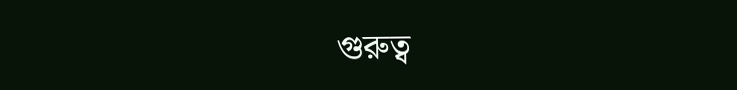গুরুত্ব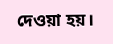দেওয়া হয়।